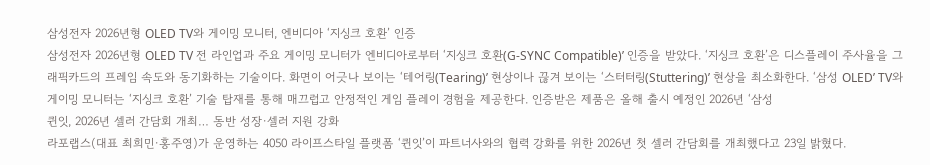삼성전자 2026년형 OLED TV와 게이밍 모니터, 엔비디아 ‘지싱크 호환’ 인증
삼성전자 2026년형 OLED TV 전 라인업과 주요 게이밍 모니터가 엔비디아로부터 ‘지싱크 호환(G-SYNC Compatible)’ 인증을 받았다. ‘지싱크 호환’은 디스플레이 주사율을 그래픽카드의 프레임 속도와 동기화하는 기술이다. 화면이 어긋나 보이는 ‘테어링(Tearing)’ 현상이나 끊겨 보이는 ‘스터터링(Stuttering)’ 현상을 최소화한다. ‘삼성 OLED’ TV와 게이밍 모니터는 ‘지싱크 호환’ 기술 탑재를 통해 매끄럽고 안정적인 게임 플레이 경험을 제공한다. 인증받은 제품은 올해 출시 예정인 2026년 ‘삼성
퀸잇, 2026년 셀러 간담회 개최… 동반 성장·셀러 지원 강화
라포랩스(대표 최희민·홍주영)가 운영하는 4050 라이프스타일 플랫폼 ‘퀸잇’이 파트너사와의 협력 강화를 위한 2026년 첫 셀러 간담회를 개최했다고 23일 밝혔다.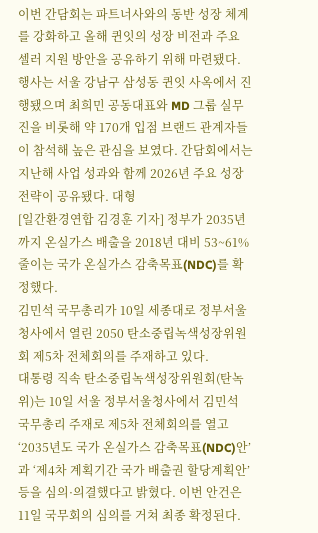이번 간담회는 파트너사와의 동반 성장 체계를 강화하고 올해 퀸잇의 성장 비전과 주요 셀러 지원 방안을 공유하기 위해 마련됐다. 행사는 서울 강남구 삼성동 퀸잇 사옥에서 진행됐으며 최희민 공동대표와 MD 그룹 실무진을 비롯해 약 170개 입점 브랜드 관계자들이 참석해 높은 관심을 보였다. 간담회에서는 지난해 사업 성과와 함께 2026년 주요 성장 전략이 공유됐다. 대형
[일간환경연합 김경훈 기자] 정부가 2035년까지 온실가스 배출을 2018년 대비 53~61% 줄이는 국가 온실가스 감축목표(NDC)를 확정했다.
김민석 국무총리가 10일 세종대로 정부서울청사에서 열린 2050 탄소중립녹색성장위원회 제5차 전체회의를 주재하고 있다.
대통령 직속 탄소중립녹색성장위원회(탄녹위)는 10일 서울 정부서울청사에서 김민석 국무총리 주재로 제5차 전체회의를 열고 ‘2035년도 국가 온실가스 감축목표(NDC)안’과 ‘제4차 계획기간 국가 배출권 할당계획안’ 등을 심의·의결했다고 밝혔다. 이번 안건은 11일 국무회의 심의를 거쳐 최종 확정된다.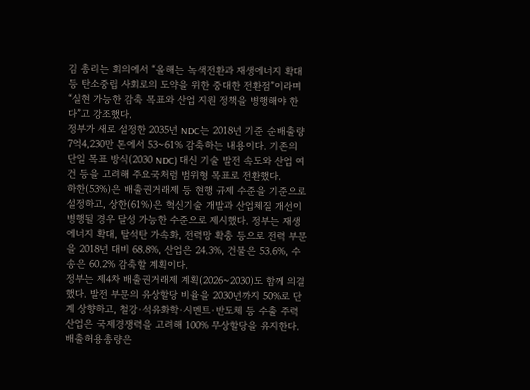김 총리는 회의에서 “올해는 녹색전환과 재생에너지 확대 등 탄소중립 사회로의 도약을 위한 중대한 전환점”이라며 “실현 가능한 감축 목표와 산업 지원 정책을 병행해야 한다”고 강조했다.
정부가 새로 설정한 2035년 NDC는 2018년 기준 순배출량 7억4,230만 톤에서 53~61% 감축하는 내용이다. 기존의 단일 목표 방식(2030 NDC) 대신 기술 발전 속도와 산업 여건 등을 고려해 주요국처럼 범위형 목표로 전환했다.
하한(53%)은 배출권거래제 등 현행 규제 수준을 기준으로 설정하고, 상한(61%)은 혁신기술 개발과 산업체질 개선이 병행될 경우 달성 가능한 수준으로 제시했다. 정부는 재생에너지 확대, 탈석탄 가속화, 전력망 확충 등으로 전력 부문을 2018년 대비 68.8%, 산업은 24.3%, 건물은 53.6%, 수송은 60.2% 감축할 계획이다.
정부는 제4차 배출권거래제 계획(2026~2030)도 함께 의결했다. 발전 부문의 유상할당 비율을 2030년까지 50%로 단계 상향하고, 철강·석유화학·시멘트·반도체 등 수출 주력 산업은 국제경쟁력을 고려해 100% 무상할당을 유지한다. 배출허용총량은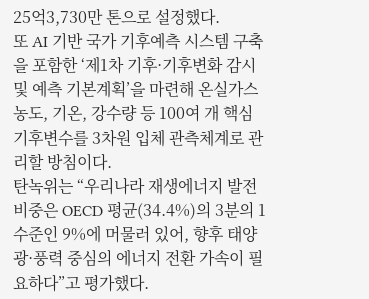25억3,730만 톤으로 설정했다.
또 AI 기반 국가 기후예측 시스템 구축을 포함한 ‘제1차 기후·기후변화 감시 및 예측 기본계획’을 마련해 온실가스 농도, 기온, 강수량 등 100여 개 핵심 기후변수를 3차원 입체 관측체계로 관리할 방침이다.
탄녹위는 “우리나라 재생에너지 발전 비중은 OECD 평균(34.4%)의 3분의 1 수준인 9%에 머물러 있어, 향후 태양광·풍력 중심의 에너지 전환 가속이 필요하다”고 평가했다.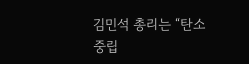김민석 총리는 “탄소중립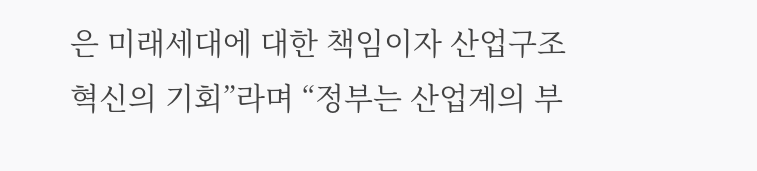은 미래세대에 대한 책임이자 산업구조 혁신의 기회”라며 “정부는 산업계의 부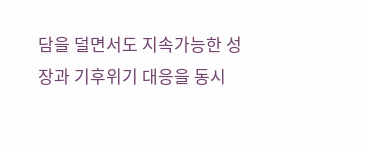담을 덜면서도 지속가능한 성장과 기후위기 대응을 동시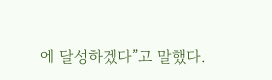에 달성하겠다”고 말했다.